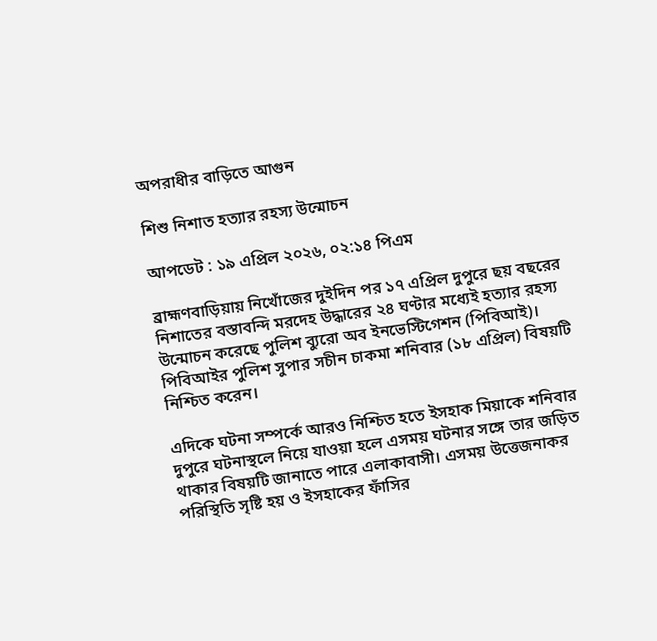অপরাধীর বাড়িতে আগুন

শিশু নিশাত হত্যার রহস্য উন্মোচন

আপডেট : ১৯ এপ্রিল ২০২৬, ০২:১৪ পিএম

ব্রাহ্মণবাড়িয়ায় নিখোঁজের দুইদিন পর ১৭ এপ্রিল দুপুরে ছয় বছরের নিশাতের বস্তাবন্দি মরদেহ উদ্ধারের ২৪ ঘণ্টার মধ্যেই হত্যার রহস্য উন্মোচন করেছে পুলিশ ব্যুরো অব ইনভেস্টিগেশন (পিবিআই)। পিবিআইর পুলিশ সুপার সচীন চাকমা শনিবার (১৮ এপ্রিল) বিষয়টি নিশ্চিত করেন।

এদিকে ঘটনা সম্পর্কে আরও নিশ্চিত হতে ইসহাক মিয়াকে শনিবার দুপুরে ঘটনাস্থলে নিয়ে যাওয়া হলে এসময় ঘটনার সঙ্গে তার জড়িত থাকার বিষয়টি জানাতে পারে এলাকাবাসী। এসময় উত্তেজনাকর পরিস্থিতি সৃষ্টি হয় ও ইসহাকের ফাঁসির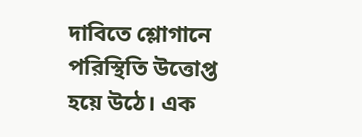দাবিতে শ্লোগানে পরিস্থিতি উত্তোপ্ত হয়ে উঠে। এক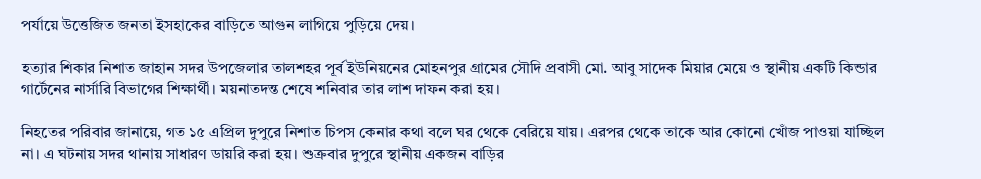পর্যায়ে উত্তেজিত জনতা ইসহাকের বাড়িতে আগুন লাগিয়ে পুড়িয়ে দেয়।

হত্যার শিকার নিশাত জাহান সদর উপজেলার তালশহর পূর্ব ইউনিয়নের মোহনপুর গ্রামের সৌদি প্রবাসী মো. আবু সাদেক মিয়ার মেয়ে ও স্থানীয় একটি কিন্ডার গার্টেনের নার্সারি বিভাগের শিক্ষার্থী। ময়নাতদন্ত শেষে শনিবার তার লাশ দাফন করা হয়।

নিহতের পরিবার জানায়ে, গত ১৫ এপ্রিল দুপুরে নিশাত চিপস কেনার কথা বলে ঘর থেকে বেরিয়ে যায়। এরপর থেকে তাকে আর কোনো খোঁজ পাওয়া যাচ্ছিল না। এ ঘটনায় সদর থানায় সাধারণ ডায়রি করা হয়। শুক্রবার দুপুরে স্থানীয় একজন বাড়ির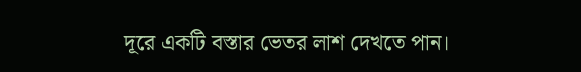দূরে একটি বস্তার ভেতর লাশ দেখতে পান।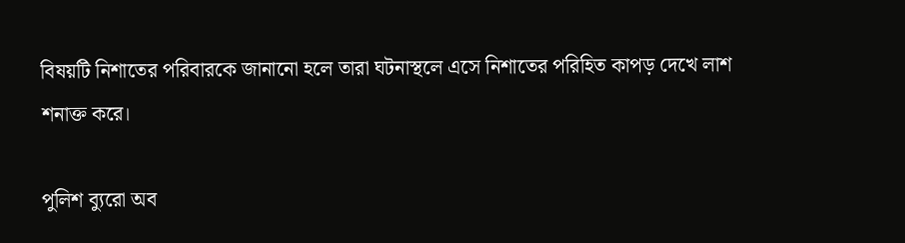বিষয়টি নিশাতের পরিবারকে জানানো হলে তারা ঘটনাস্থলে এসে নিশাতের পরিহিত কাপড় দেখে লাশ শনাক্ত করে।

পুলিশ ব্যুরো অব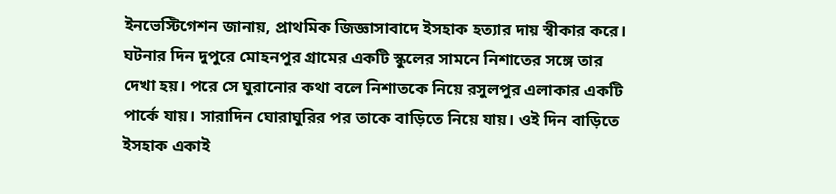ইনভেস্টিগেশন জানায়, প্রাথমিক জিজ্ঞাসাবাদে ইসহাক হত্যার দায় স্বীকার করে। ঘটনার দিন দুপুরে মোহনপুর গ্রামের একটি স্কুলের সামনে নিশাতের সঙ্গে তার দেখা হয়। পরে সে ঘুরানোর কথা বলে নিশাতকে নিয়ে রসুলপুর এলাকার একটি পার্কে যায়। সারাদিন ঘোরাঘুরির পর তাকে বাড়িতে নিয়ে যায়। ওই দিন বাড়িতে ইসহাক একাই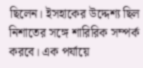ছিলেন। ইসহাকের উদ্দেশ্য ছিল নিশাতের সঙ্গে শারিরিক সম্পর্ক করবে। এক পর্যায়ে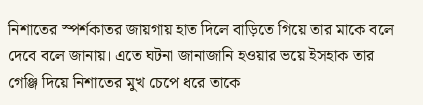নিশাতের স্পর্শকাতর জায়গায় হাত দিলে বাড়িতে গিয়ে তার মাকে বলে দেবে বলে জানায়। এতে ঘটনা জানাজানি হওয়ার ভয়ে ইসহাক তার গেঞ্জি দিয়ে নিশাতের মুখ চেপে ধরে তাকে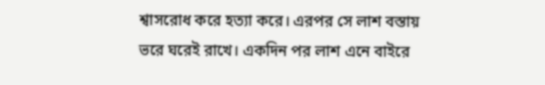শ্বাসরোধ করে হত্যা করে। এরপর সে লাশ বস্তায় ভরে ঘরেই রাখে। একদিন পর লাশ এনে বাইরে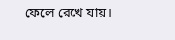ফেলে রেখে যায়।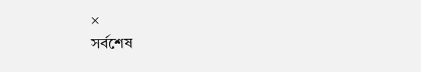×
সর্বশেষ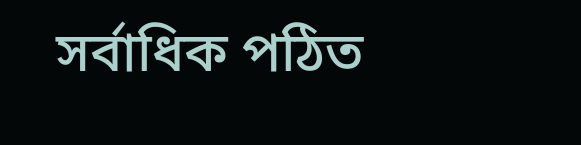সর্বাধিক পঠিত